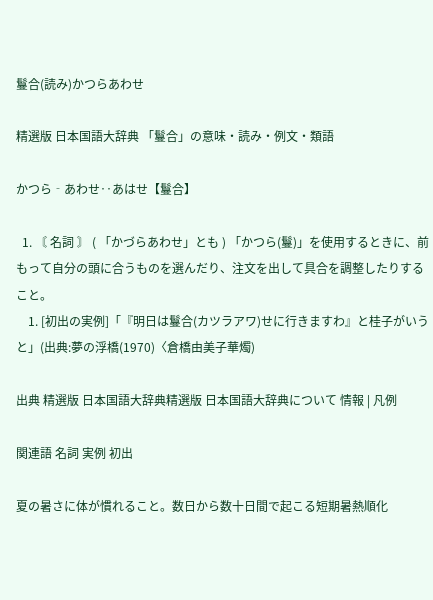鬘合(読み)かつらあわせ

精選版 日本国語大辞典 「鬘合」の意味・読み・例文・類語

かつら‐あわせ‥あはせ【鬘合】

  1. 〘 名詞 〙 ( 「かづらあわせ」とも ) 「かつら(鬘)」を使用するときに、前もって自分の頭に合うものを選んだり、注文を出して具合を調整したりすること。
    1. [初出の実例]「『明日は鬘合(カツラアワ)せに行きますわ』と桂子がいうと」(出典:夢の浮橋(1970)〈倉橋由美子華燭)

出典 精選版 日本国語大辞典精選版 日本国語大辞典について 情報 | 凡例

関連語 名詞 実例 初出

夏の暑さに体が慣れること。数日から数十日間で起こる短期暑熱順化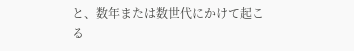と、数年または数世代にかけて起こる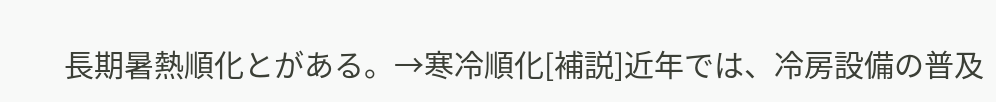長期暑熱順化とがある。→寒冷順化[補説]近年では、冷房設備の普及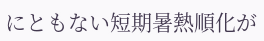にともない短期暑熱順化が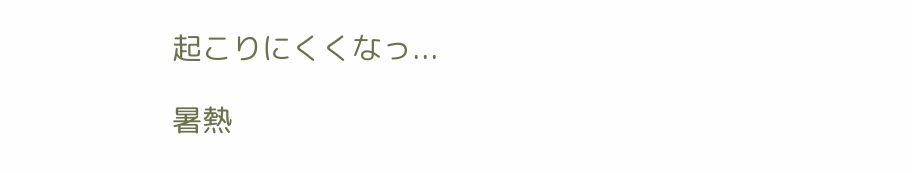起こりにくくなっ...

暑熱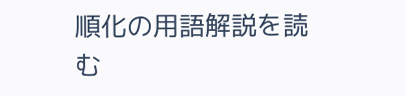順化の用語解説を読む